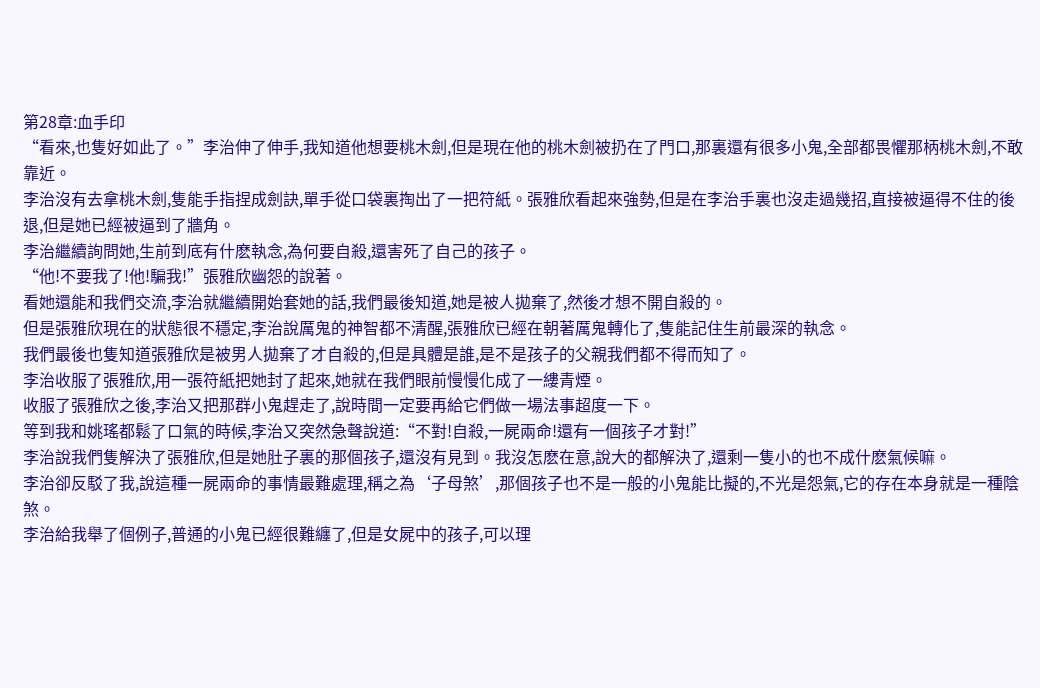第28章:血手印
“看來,也隻好如此了。”李治伸了伸手,我知道他想要桃木劍,但是現在他的桃木劍被扔在了門口,那裏還有很多小鬼,全部都畏懼那柄桃木劍,不敢靠近。
李治沒有去拿桃木劍,隻能手指捏成劍訣,單手從口袋裏掏出了一把符紙。張雅欣看起來強勢,但是在李治手裏也沒走過幾招,直接被逼得不住的後退,但是她已經被逼到了牆角。
李治繼續詢問她,生前到底有什麽執念,為何要自殺,還害死了自己的孩子。
“他!不要我了!他!騙我!”張雅欣幽怨的說著。
看她還能和我們交流,李治就繼續開始套她的話,我們最後知道,她是被人拋棄了,然後才想不開自殺的。
但是張雅欣現在的狀態很不穩定,李治說厲鬼的神智都不清醒,張雅欣已經在朝著厲鬼轉化了,隻能記住生前最深的執念。
我們最後也隻知道張雅欣是被男人拋棄了才自殺的,但是具體是誰,是不是孩子的父親我們都不得而知了。
李治收服了張雅欣,用一張符紙把她封了起來,她就在我們眼前慢慢化成了一縷青煙。
收服了張雅欣之後,李治又把那群小鬼趕走了,說時間一定要再給它們做一場法事超度一下。
等到我和姚瑤都鬆了口氣的時候,李治又突然急聲說道:“不對!自殺,一屍兩命!還有一個孩子才對!”
李治說我們隻解決了張雅欣,但是她肚子裏的那個孩子,還沒有見到。我沒怎麽在意,說大的都解決了,還剩一隻小的也不成什麽氣候嘛。
李治卻反駁了我,說這種一屍兩命的事情最難處理,稱之為‘子母煞’,那個孩子也不是一般的小鬼能比擬的,不光是怨氣,它的存在本身就是一種陰煞。
李治給我舉了個例子,普通的小鬼已經很難纏了,但是女屍中的孩子,可以理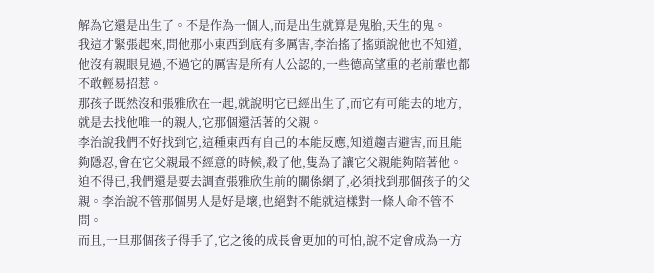解為它還是出生了。不是作為一個人,而是出生就算是鬼胎,天生的鬼。
我這才緊張起來,問他那小東西到底有多厲害,李治搖了搖頭說他也不知道,他沒有親眼見過,不過它的厲害是所有人公認的,一些德高望重的老前輩也都不敢輕易招惹。
那孩子既然沒和張雅欣在一起,就說明它已經出生了,而它有可能去的地方,就是去找他唯一的親人,它那個還活著的父親。
李治說我們不好找到它,這種東西有自己的本能反應,知道趨吉避害,而且能夠隱忍,會在它父親最不經意的時候,殺了他,隻為了讓它父親能夠陪著他。
迫不得已,我們還是要去調查張雅欣生前的關係網了,必須找到那個孩子的父親。李治說不管那個男人是好是壞,也絕對不能就這樣對一條人命不管不問。
而且,一旦那個孩子得手了,它之後的成長會更加的可怕,說不定會成為一方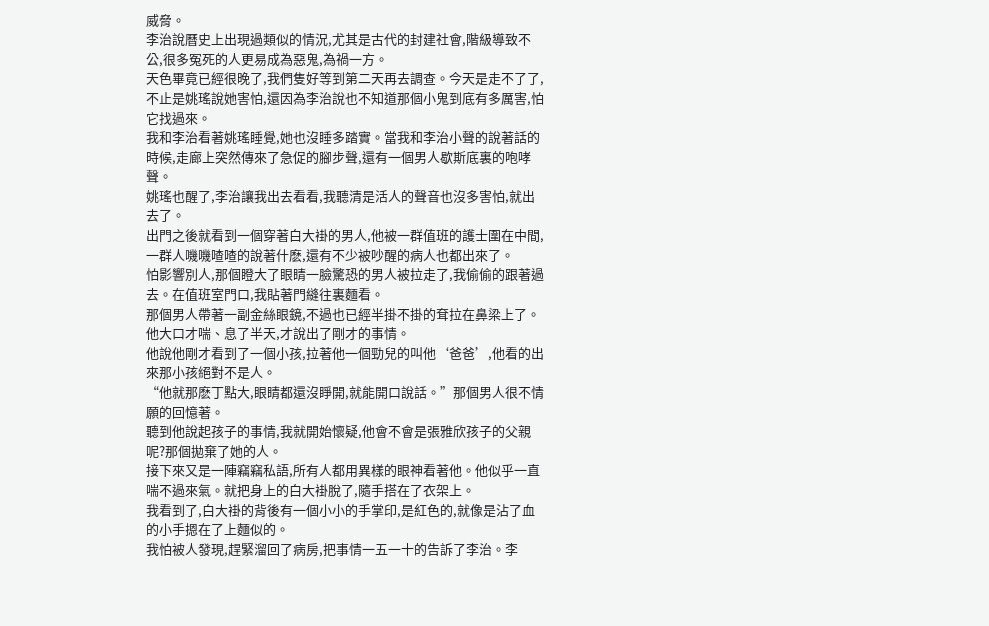威脅。
李治說曆史上出現過類似的情況,尤其是古代的封建社會,階級導致不公,很多冤死的人更易成為惡鬼,為禍一方。
天色畢竟已經很晚了,我們隻好等到第二天再去調查。今天是走不了了,不止是姚瑤說她害怕,還因為李治說也不知道那個小鬼到底有多厲害,怕它找過來。
我和李治看著姚瑤睡覺,她也沒睡多踏實。當我和李治小聲的說著話的時候,走廊上突然傳來了急促的腳步聲,還有一個男人歇斯底裏的咆哮聲。
姚瑤也醒了,李治讓我出去看看,我聽清是活人的聲音也沒多害怕,就出去了。
出門之後就看到一個穿著白大褂的男人,他被一群值班的護士圍在中間,一群人嘰嘰喳喳的說著什麽,還有不少被吵醒的病人也都出來了。
怕影響別人,那個瞪大了眼睛一臉驚恐的男人被拉走了,我偷偷的跟著過去。在值班室門口,我貼著門縫往裏麵看。
那個男人帶著一副金絲眼鏡,不過也已經半掛不掛的耷拉在鼻梁上了。他大口才喘、息了半天,才說出了剛才的事情。
他說他剛才看到了一個小孩,拉著他一個勁兒的叫他‘爸爸’,他看的出來那小孩絕對不是人。
“他就那麽丁點大,眼睛都還沒睜開,就能開口說話。”那個男人很不情願的回憶著。
聽到他說起孩子的事情,我就開始懷疑,他會不會是張雅欣孩子的父親呢?那個拋棄了她的人。
接下來又是一陣竊竊私語,所有人都用異樣的眼神看著他。他似乎一直喘不過來氣。就把身上的白大褂脫了,隨手搭在了衣架上。
我看到了,白大褂的背後有一個小小的手掌印,是紅色的,就像是沾了血的小手摁在了上麵似的。
我怕被人發現,趕緊溜回了病房,把事情一五一十的告訴了李治。李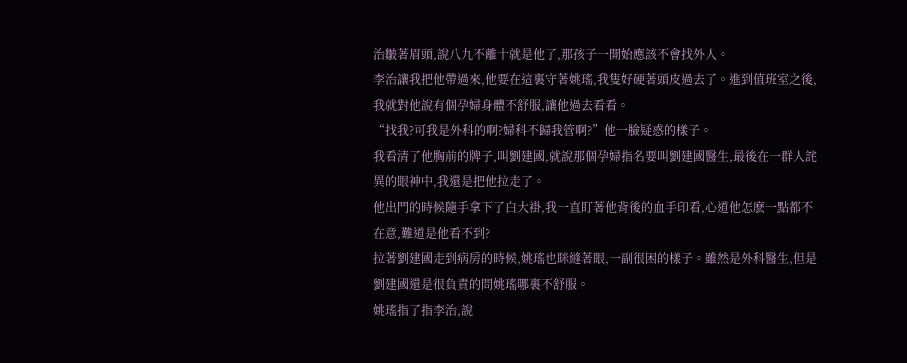治皺著眉頭,說八九不離十就是他了,那孩子一開始應該不會找外人。
李治讓我把他帶過來,他要在這裏守著姚瑤,我隻好硬著頭皮過去了。進到值班室之後,我就對他說有個孕婦身體不舒服,讓他過去看看。
“找我?可我是外科的啊?婦科不歸我管啊?”他一臉疑惑的樣子。
我看清了他胸前的牌子,叫劉建國,就說那個孕婦指名要叫劉建國醫生,最後在一群人詫異的眼神中,我還是把他拉走了。
他出門的時候隨手拿下了白大褂,我一直盯著他背後的血手印看,心道他怎麽一點都不在意,難道是他看不到?
拉著劉建國走到病房的時候,姚瑤也眯縫著眼,一副很困的樣子。雖然是外科醫生,但是劉建國還是很負責的問姚瑤哪裏不舒服。
姚瑤指了指李治,說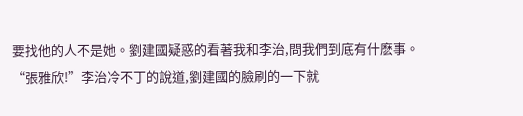要找他的人不是她。劉建國疑惑的看著我和李治,問我們到底有什麽事。
“張雅欣!”李治冷不丁的說道,劉建國的臉刷的一下就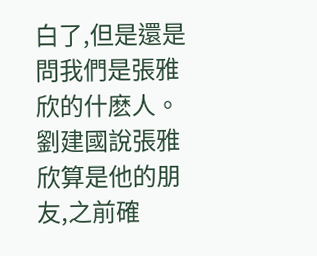白了,但是還是問我們是張雅欣的什麽人。
劉建國說張雅欣算是他的朋友,之前確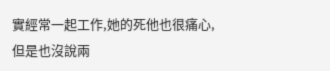實經常一起工作,她的死他也很痛心,但是也沒說兩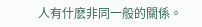人有什麽非同一般的關係。